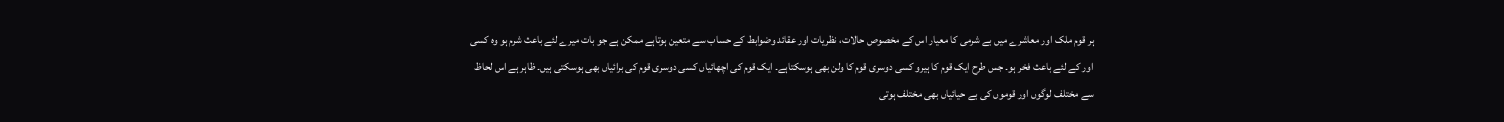ہر قوم ملک اور معاشرے میں بے شرمی کا معیار اس کے مخصوص حالات، نظریات اور عقائد وضوابط کے حساب سے متعین ہوتاہے ممکن ہے جو بات میرے لئے باعث شرم ہو وہ کسی اور کے لئے باعث فخر ہو۔ جس طرح ایک قوم کا ہیرو کسی دوسری قوم کا ولن بھی ہوسکتاہے۔ ایک قوم کی اچھائیاں کسی دوسری قوم کی برائیاں بھی ہوسکتی ہیں۔ ظاہر ہے اس لحاظ سے مختلف لوگوں اور قوموں کی بے حیائیاں بھی مختلف ہوتی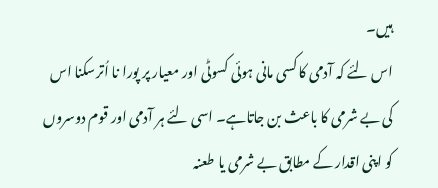ہیں۔
اس لئے کہ آدمی کا کسی مانی ہوئی کسوٹی اور معیار پر پورا نا اُترسکنا اس کی بے شرمی کا باعث بن جاتاہے۔ اسی لئے ہر آدمی اور قوم دوسروں کو اپنی اقدار کے مطابق بے شرمی یا طعنہ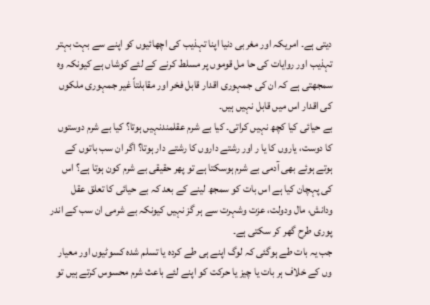دیتی ہے۔ امریکہ اور مغربی دنیا اپنا تہذیب کی اچھائیوں کو اپنے سے بہت بہتر تہذیب اور روایات کی حا مل قوموں پر مسلط کرنے کے لئے کوشاں ہے کیونکہ وہ سمجھتی ہے کہ ان کی جمہوری اقدار قابل فخر اور مقابلتاً غیر جمہوری ملکوں کی اقدار اس میں قابل نہیں ہیں۔
بے حیائی کیا کچھ نہیں کراتی۔ کیا بے شرم عقلمندنہیں ہوتا؟ کیا بے شرم دوستوں کا دوست، یاروں کا یا ر اور رشتے داروں کا رشتے دار ہوتا؟ اگر ان سب باتوں کے ہوتے ہوئے بھی آدمی بے شرم ہوسکتا ہے تو پھر حقیقی بے شرم کون ہوتا ہے؟ اس کی پہچان کیا ہے اس بات کو سمجھ لینے کے بعد کہ بے حیائی کا تعلق عقل ودانش، مال ودولت، عزت وشہرت سے ہر گز نہیں کیونکہ بے شرمی ان سب کے اندر پوری طرح گھر کر سکتی ہے۔
جب یہ بات طے ہوگئی کہ لوگ اپنے ہی طے کردہ یا تسلم شدہ کسوٹیوں اور معیار وں کے خلاف ہر بات یا چیز یا حرکت کو اپنے لئے باعث شرم محسوس کرتے ہیں تو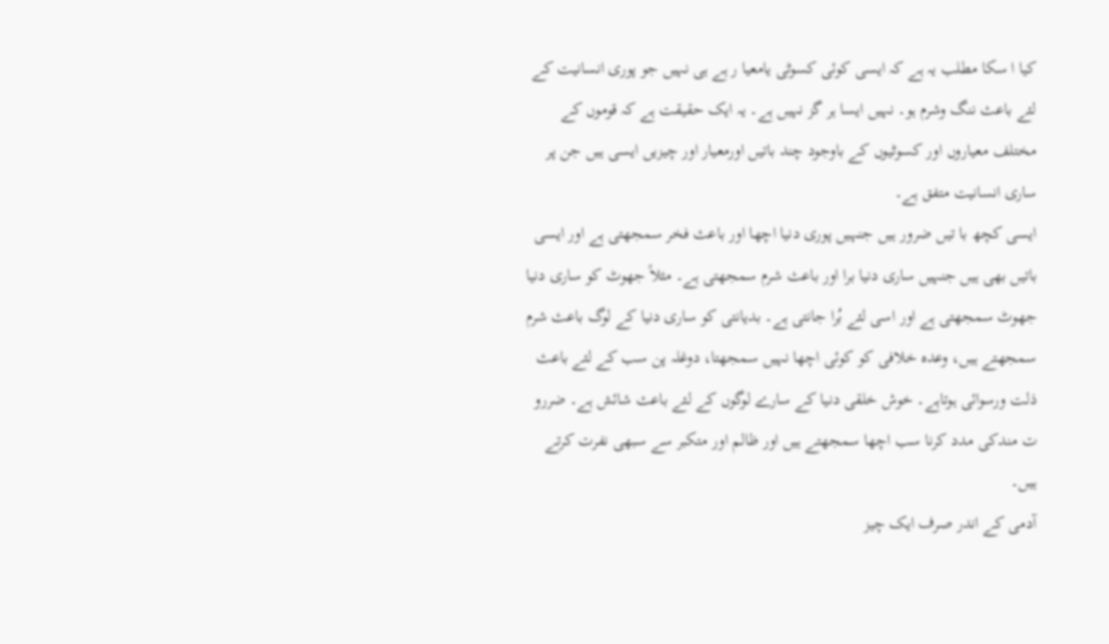کیا ا سکا مطلب یہ ہے کہ ایسی کوئی کسوٹی یامعیا ر ہے ہی نہیں جو پوری انسانیت کے لئے باعث ننگ وشرم ہو۔ نہیں ایسا ہر گز نہیں ہے۔ یہ ایک حقیقت ہے کہ قوموں کے مختلف معیاروں اور کسوٹیوں کے باوجود چند باتیں اورمعیار اور چیزیں ایسی ہیں جن پر ساری انسانیت متفق ہے۔
ایسی کچھ با تیں ضرور ہیں جنہیں پوری دنیا اچھا اور باعث فخر سمجھتی ہے اور ایسی باتیں بھی ہیں جنہیں ساری دنیا برا اور باعث شرم سمجھتی ہے۔ مثلاً جھوٹ کو ساری دنیا جھوٹ سمجھتی ہے اور اسی لئے بُرا جانتی ہے۔ بدیانتی کو ساری دنیا کے لوگ باعث شرم سمجھتے ہیں، وعدہ خلافی کو کوئی اچھا نہیں سمجھتا، دوغلہ پن سب کے لئے باعث ذلت ورسوائی ہوتاہے۔ خوش خلقی دنیا کے سارے لوگوں کے لئے باعث شائش ہے۔ ضررو ت مندکی مدد کرنا سب اچھا سمجھتے ہیں اور ظالم اور متکبر سے سبھی نفرت کرتے ہیں۔
آدمی کے اندر صرف ایک چیز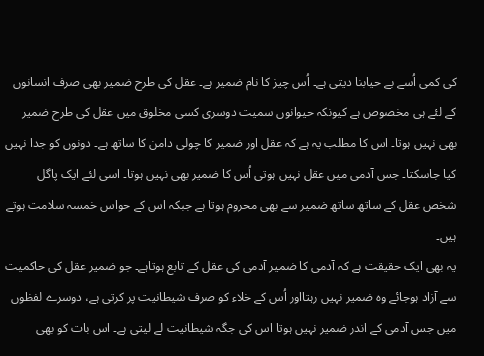کی کمی اُسے بے حیابنا دیتی ہے۔ اُس چیز کا نام ضمیر ہے۔ عقل کی طرح ضمیر بھی صرف انسانوں کے لئے ہی مخصوص ہے کیونکہ حیوانوں سمیت دوسری کسی مخلوق میں عقل کی طرح ضمیر بھی نہیں ہوتا۔ اس کا مطلب یہ ہے کہ عقل اور ضمیر کا چولی دامن کا ساتھ ہے۔ دونوں کو جدا نہیں کیا جاسکتا۔ جس آدمی میں عقل نہیں ہوتی اُس کا ضمیر بھی نہیں ہوتا۔ اسی لئے ایک پاگل شخص عقل کے ساتھ ساتھ ضمیر سے بھی محروم ہوتا ہے جبکہ اس کے حواس خمسہ سلامت ہوتے ہیں۔
یہ بھی ایک حقیقت ہے کہ آدمی کا ضمیر آدمی کی عقل کے تابع ہوتاہے۔ جو ضمیر عقل کی حاکمیت سے آزاد ہوجائے وہ ضمیر نہیں رہتااور اُس کے خلاء کو صرف شیطانیت پر کرتی ہے، دوسرے لفظوں میں جس آدمی کے اندر ضمیر نہیں ہوتا اس کی جگہ شیطانیت لے لیتی ہے۔ اس بات کو بھی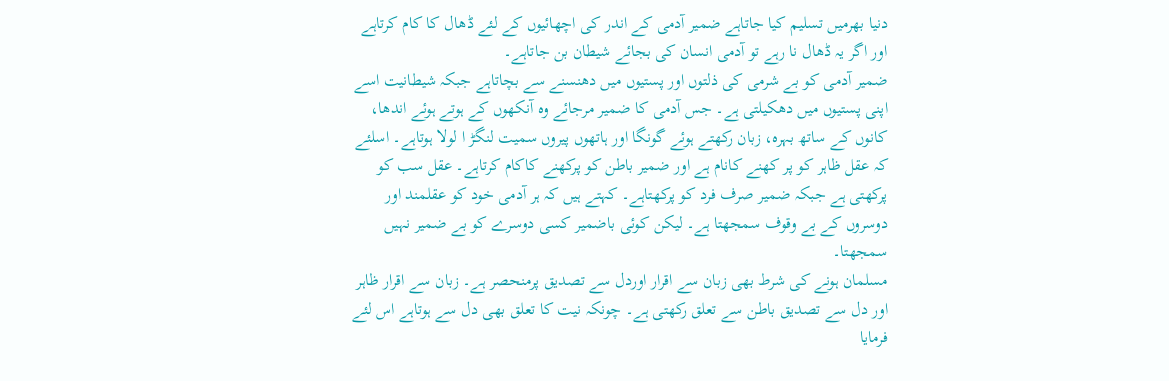دنیا بھرمیں تسلیم کیا جاتاہے ضمیر آدمی کے اندر کی اچھائیوں کے لئے ڈھال کا کام کرتاہے اور اگر یہ ڈھال نا رہے تو آدمی انسان کی بجائے شیطان بن جاتاہے۔
ضمیر آدمی کو بے شرمی کی ذلتوں اور پستیوں میں دھنسنے سے بچاتاہے جبکہ شیطانیت اسے اپنی پستیوں میں دھکیلتی ہے۔ جس آدمی کا ضمیر مرجائے وہ آنکھوں کے ہوتے ہوئے اندھا، کانوں کے ساتھ بہرہ، زبان رکھتے ہوئے گونگا اور ہاتھوں پیروں سمیت لنگڑ ا لولا ہوتاہے۔ اسلئے کہ عقل ظاہر کو پر کھنے کانام ہے اور ضمیر باطن کو پرکھنے کاکام کرتاہے۔ عقل سب کو پرکھتی ہے جبکہ ضمیر صرف فرد کو پرکھتاہے۔ کہتے ہیں کہ ہر آدمی خود کو عقلمند اور دوسروں کے بے وقوف سمجھتا ہے۔ لیکن کوئی باضمیر کسی دوسرے کو بے ضمیر نہیں سمجھتا۔
مسلمان ہونے کی شرط بھی زبان سے اقرار اوردل سے تصدیق پرمنحصر ہے۔ زبان سے اقرار ظاہر اور دل سے تصدیق باطن سے تعلق رکھتی ہے۔ چونکہ نیت کا تعلق بھی دل سے ہوتاہے اس لئے فرمایا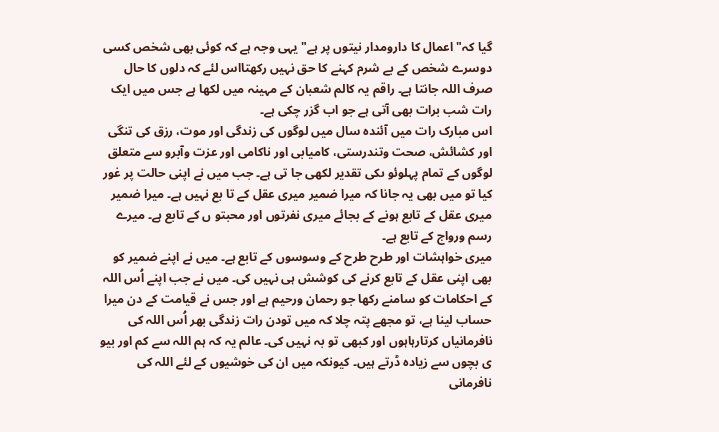گیا کہ" اعمال کا دارومدار نیتوں پر ہے" یہی وجہ ہے کہ کوئی بھی شخص کسی دوسرے شخص کے بے شرم کہنے کا حق نہیں رکھتااس لئے کہ دلوں کا حال صرف اللہ جانتا ہے۔ راقم یہ کالم شعبان کے مہینہ میں لکھا ہے جس میں ایک رات شب برات بھی آتی ہے جو اب گزر چکی ہے۔
اس مبارک رات میں آئندہ سال میں لوگوں کی زندگی اور موت، رزق کی تنگی اور کشائش، صحت وتندرستی، کامیابی اور ناکامی اور عزت وآبرو سے متعلق لوگوں کے تمام پہلوئو ںکی تقدیر لکھی جا تی ہے۔ جب میں نے اپنی حالت پر غور کیا تو میں بھی یہ جانا کہ میرا ضمیر میری عقل کے تا بع نہیں ہے۔ میرا ضمیر میری عقل کے تابع ہونے کے بجائے میری نفرتوں اور محبتو ں کے تابع ہے۔ میرے رسم ورواج کے تابع ہے۔
میری خواہشات اور طرح طرح کے وسوسوں کے تابع ہے۔ میں نے اپنے ضمیر کو بھی اپنی عقل کے تابع کرنے کی کوشش ہی نہیں کی۔ میں نے جب اپنے اُس اللہ کے احکامات کو سامنے رکھا جو رحمان ورحیم ہے اور جس نے قیامت کے دن میرا حساب لینا ہے، تو مجھے پتہ چلا کہ میں تودن رات زندگی بھر اُس اللہ کی نافرمانیاں کرتارہاہوں اور کبھی تو بہ نہیں کی۔ عالم یہ کہ ہم اللہ سے کم اور بیو ی بچوں سے زیادہ ڈرتے ہیں۔ کیونکہ میں ان کی خوشیوں کے لئے اللہ کی نافرمانی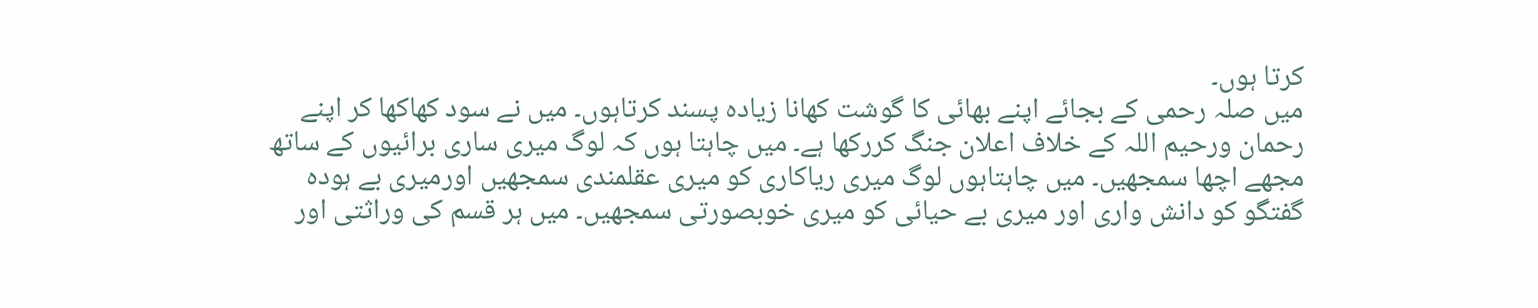کرتا ہوں۔
میں صلہ رحمی کے بجائے اپنے بھائی کا گوشت کھانا زیادہ پسند کرتاہوں۔ میں نے سود کھاکھا کر اپنے رحمان ورحیم اللہ کے خلاف اعلان جنگ کررکھا ہے۔ میں چاہتا ہوں کہ لوگ میری ساری برائیوں کے ساتھ مجھے اچھا سمجھیں۔ میں چاہتاہوں لوگ میری ریاکاری کو میری عقلمندی سمجھیں اورمیری بے ہودہ گفتگو کو دانش واری اور میری بے حیائی کو میری خوبصورتی سمجھیں۔ میں ہر قسم کی وراثتی اور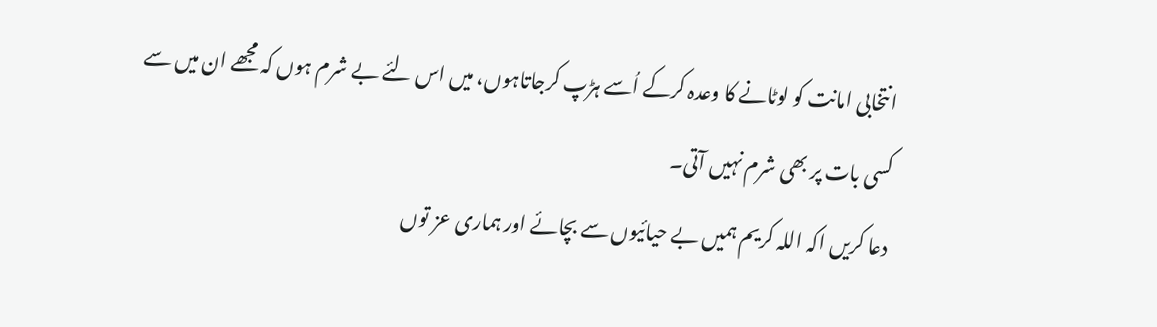انتخابی امانت کو لوٹانے کا وعدہ کرکے اُسے ہڑپ کرجاتاہوں، میں اس لئے بے شرم ہوں کہ مجھے ان میں سے کسی بات پر بھی شرم نہیں آتی۔
دعا کریں اکہ اللہ کریم ہمیں بے حیائیوں سے بچائے اور ہماری عز توں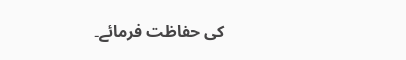کی حفاظت فرمائے۔